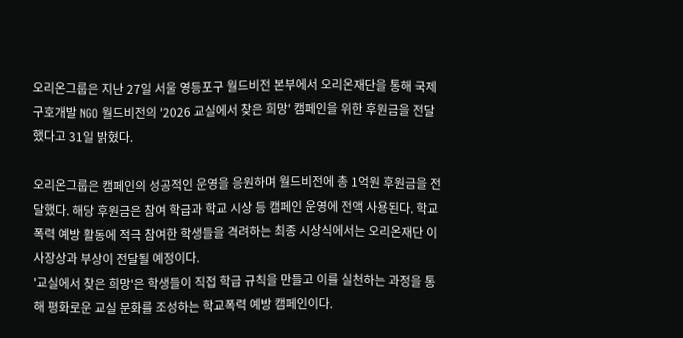오리온그룹은 지난 27일 서울 영등포구 월드비전 본부에서 오리온재단을 통해 국제구호개발 NGO 월드비전의 '2026 교실에서 찾은 희망' 캠페인을 위한 후원금을 전달했다고 31일 밝혔다.

오리온그룹은 캠페인의 성공적인 운영을 응원하며 월드비전에 총 1억원 후원금을 전달했다. 해당 후원금은 참여 학급과 학교 시상 등 캠페인 운영에 전액 사용된다. 학교폭력 예방 활동에 적극 참여한 학생들을 격려하는 최종 시상식에서는 오리온재단 이사장상과 부상이 전달될 예정이다.
'교실에서 찾은 희망'은 학생들이 직접 학급 규칙을 만들고 이를 실천하는 과정을 통해 평화로운 교실 문화를 조성하는 학교폭력 예방 캠페인이다.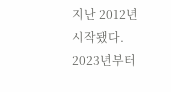지난 2012년 시작됐다. 2023년부터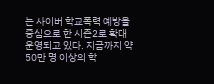는 사이버 학교폭력 예방을 중심으로 한 시즌2로 확대 운영되고 있다. 지금까지 약 50만 명 이상의 학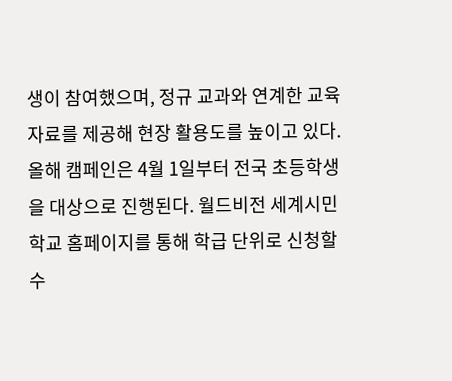생이 참여했으며, 정규 교과와 연계한 교육자료를 제공해 현장 활용도를 높이고 있다.
올해 캠페인은 4월 1일부터 전국 초등학생을 대상으로 진행된다. 월드비전 세계시민학교 홈페이지를 통해 학급 단위로 신청할 수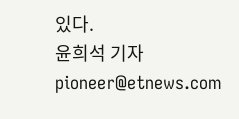있다.
윤희석 기자 pioneer@etnews.com